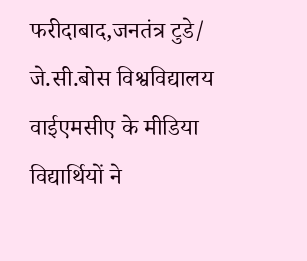फरीदाबाद,जनतंत्र टुडे/ जे.सी.बोस विश्वविद्यालय वाईएमसीए के मीडिया विद्यार्थियों ने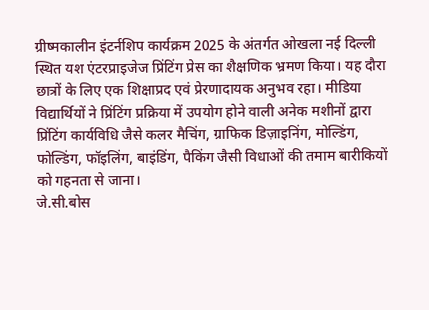ग्रीष्मकालीन इंटर्नशिप कार्यक्रम 2025 के अंतर्गत ओखला नई दिल्ली स्थित यश एंटरप्राइजेज प्रिंटिंग प्रेस का शैक्षणिक भ्रमण किया। यह दौरा छात्रों के लिए एक शिक्षाप्रद एवं प्रेरणादायक अनुभव रहा। मीडिया विद्यार्थियों ने प्रिंटिंग प्रक्रिया में उपयोग होने वाली अनेक मशीनों द्वारा प्रिंटिंग कार्यविधि जैसे कलर मैचिंग, ग्राफिक डिज़ाइनिंग, मोल्डिंग, फोल्डिंग, फॉइलिंग, बाइंडिंग, पैकिंग जैसी विधाओं की तमाम बारीकियों को गहनता से जाना।
जे.सी.बोस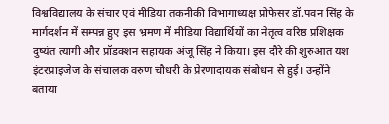विश्वविद्यालय के संचार एवं मीडिया तकनीकी विभागाध्यक्ष प्रोफेसर डॉ.पवन सिंह के मार्गदर्शन में सम्पन्न हुए इस भ्रमण में मीडिया विद्यार्थियों का नेतृत्व वरिष्ठ प्रशिक्षक दुष्यंत त्यागी और प्रॉडक्शन सहायक अंजू सिंह ने किया। इस दौरे की शुरुआत यश इंटरप्राइजेज के संचालक वरुण चौधरी के प्रेरणादायक संबोधन से हुई। उन्होंने बताया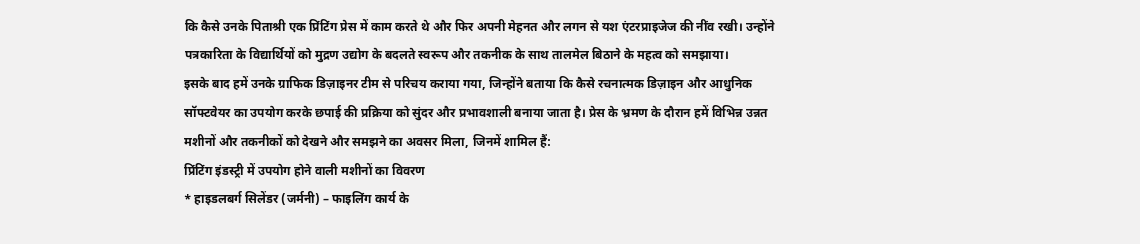कि कैसे उनके पिताश्री एक प्रिंटिंग प्रेस में काम करते थे और फिर अपनी मेहनत और लगन से यश एंटरप्राइजेज की नींव रखी। उन्होंने पत्रकारिता के विद्यार्थियों को मुद्रण उद्योग के बदलते स्वरूप और तकनीक के साथ तालमेल बिठाने के महत्व को समझाया।
इसके बाद हमें उनके ग्राफिक डिज़ाइनर टीम से परिचय कराया गया, जिन्होंने बताया कि कैसे रचनात्मक डिज़ाइन और आधुनिक सॉफ्टवेयर का उपयोग करके छपाई की प्रक्रिया को सुंदर और प्रभावशाली बनाया जाता है। प्रेस के भ्रमण के दौरान हमें विभिन्न उन्नत मशीनों और तकनीकों को देखने और समझने का अवसर मिला, जिनमें शामिल हैं:
प्रिंटिंग इंडस्ट्री में उपयोग होने वाली मशीनों का विवरण
* हाइडलबर्ग सिलेंडर (जर्मनी) – फाइलिंग कार्य के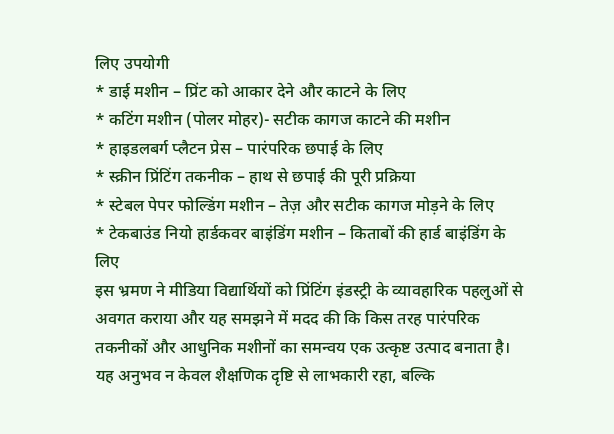लिए उपयोगी
* डाई मशीन – प्रिंट को आकार देने और काटने के लिए
* कटिंग मशीन (पोलर मोहर)- सटीक कागज काटने की मशीन
* हाइडलबर्ग प्लैटन प्रेस – पारंपरिक छपाई के लिए
* स्क्रीन प्रिंटिंग तकनीक – हाथ से छपाई की पूरी प्रक्रिया
* स्टेबल पेपर फोल्डिंग मशीन – तेज़ और सटीक कागज मोड़ने के लिए
* टेकबाउंड नियो हार्डकवर बाइंडिंग मशीन – किताबों की हार्ड बाइंडिंग के लिए
इस भ्रमण ने मीडिया विद्यार्थियों को प्रिंटिंग इंडस्ट्री के व्यावहारिक पहलुओं से अवगत कराया और यह समझने में मदद की कि किस तरह पारंपरिक तकनीकों और आधुनिक मशीनों का समन्वय एक उत्कृष्ट उत्पाद बनाता है। यह अनुभव न केवल शैक्षणिक दृष्टि से लाभकारी रहा, बल्कि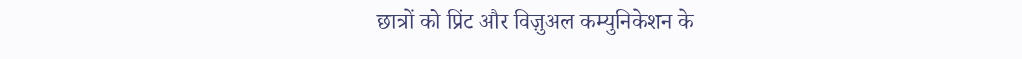छात्रों को प्रिंट और विज़ुअल कम्युनिकेशन के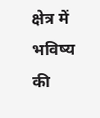क्षेत्र में भविष्य की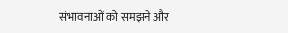संभावनाओं को समझने और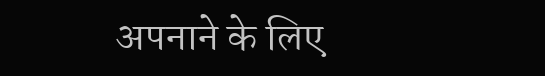अपनाने के लिए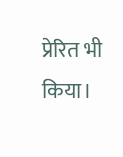प्रेरित भी किया।